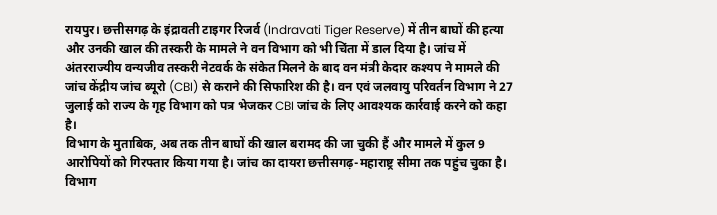रायपुर। छत्तीसगढ़ के इंद्रावती टाइगर रिजर्व (Indravati Tiger Reserve) में तीन बाघों की हत्या और उनकी खाल की तस्करी के मामले ने वन विभाग को भी चिंता में डाल दिया है। जांच में अंतरराज्यीय वन्यजीव तस्करी नेटवर्क के संकेत मिलने के बाद वन मंत्री केदार कश्यप ने मामले की जांच केंद्रीय जांच ब्यूरो (CBI) से कराने की सिफारिश की है। वन एवं जलवायु परिवर्तन विभाग ने 27 जुलाई को राज्य के गृह विभाग को पत्र भेजकर CBI जांच के लिए आवश्यक कार्रवाई करने को कहा है।
विभाग के मुताबिक, अब तक तीन बाघों की खाल बरामद की जा चुकी हैं और मामले में कुल 9 आरोपियों को गिरफ्तार किया गया है। जांच का दायरा छत्तीसगढ़-महाराष्ट्र सीमा तक पहुंच चुका है। विभाग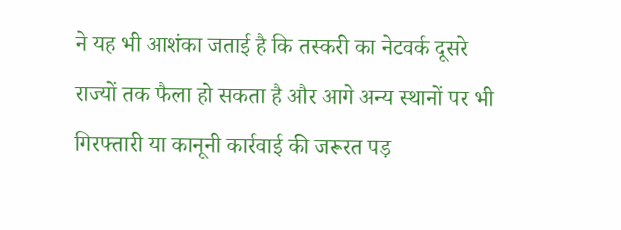ने यह भी आशंका जताई है कि तस्करी का नेटवर्क दूसरे राज्यों तक फैला हो सकता है और आगे अन्य स्थानों पर भी गिरफ्तारी या कानूनी कार्रवाई की जरूरत पड़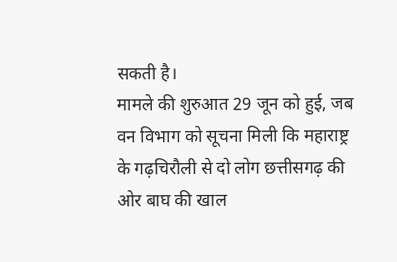सकती है।
मामले की शुरुआत 29 जून को हुई, जब वन विभाग को सूचना मिली कि महाराष्ट्र के गढ़चिरौली से दो लोग छत्तीसगढ़ की ओर बाघ की खाल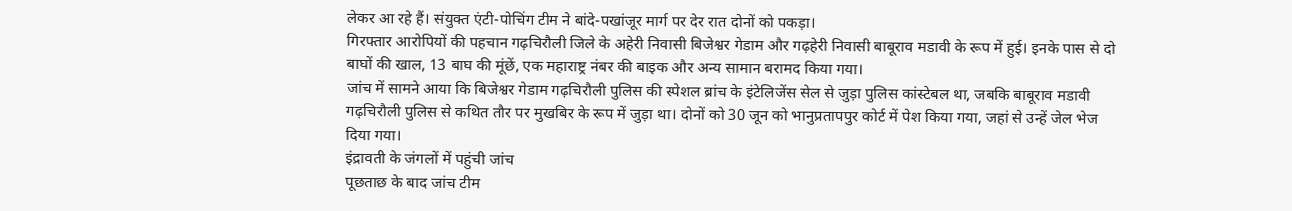लेकर आ रहे हैं। संयुक्त एंटी-पोचिंग टीम ने बांदे-पखांजूर मार्ग पर देर रात दोनों को पकड़ा।
गिरफ्तार आरोपियों की पहचान गढ़चिरौली जिले के अहेरी निवासी बिजेश्वर गेडाम और गढ़हेरी निवासी बाबूराव मडावी के रूप में हुई। इनके पास से दो बाघों की खाल, 13 बाघ की मूंछें, एक महाराष्ट्र नंबर की बाइक और अन्य सामान बरामद किया गया।
जांच में सामने आया कि बिजेश्वर गेडाम गढ़चिरौली पुलिस की स्पेशल ब्रांच के इंटेलिजेंस सेल से जुड़ा पुलिस कांस्टेबल था, जबकि बाबूराव मडावी गढ़चिरौली पुलिस से कथित तौर पर मुखबिर के रूप में जुड़ा था। दोनों को 30 जून को भानुप्रतापपुर कोर्ट में पेश किया गया, जहां से उन्हें जेल भेज दिया गया।
इंद्रावती के जंगलों में पहुंची जांच
पूछताछ के बाद जांच टीम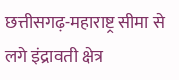छत्तीसगढ़-महाराष्ट्र सीमा से लगे इंद्रावती क्षेत्र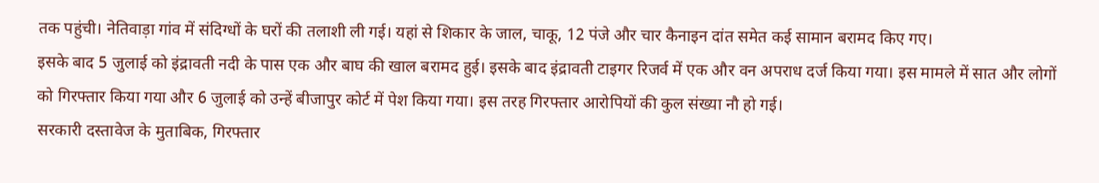तक पहुंची। नेतिवाड़ा गांव में संदिग्धों के घरों की तलाशी ली गई। यहां से शिकार के जाल, चाकू, 12 पंजे और चार कैनाइन दांत समेत कई सामान बरामद किए गए।
इसके बाद 5 जुलाई को इंद्रावती नदी के पास एक और बाघ की खाल बरामद हुई। इसके बाद इंद्रावती टाइगर रिजर्व में एक और वन अपराध दर्ज किया गया। इस मामले में सात और लोगों को गिरफ्तार किया गया और 6 जुलाई को उन्हें बीजापुर कोर्ट में पेश किया गया। इस तरह गिरफ्तार आरोपियों की कुल संख्या नौ हो गई।
सरकारी दस्तावेज के मुताबिक, गिरफ्तार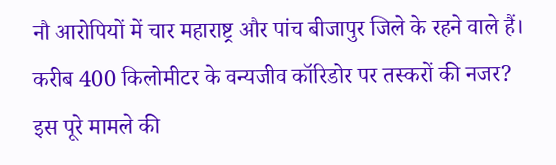नौ आरोपियों में चार महाराष्ट्र और पांच बीजापुर जिले के रहने वाले हैं।
करीब 400 किलोमीटर के वन्यजीव कॉरिडोर पर तस्करों की नजर?
इस पूरे मामले की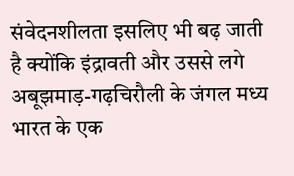संवेदनशीलता इसलिए भी बढ़ जाती है क्योंकि इंद्रावती और उससे लगे अबूझमाड़-गढ़चिरौली के जंगल मध्य भारत के एक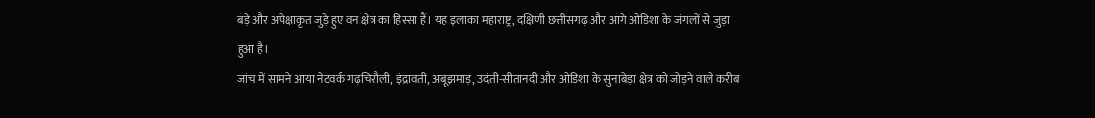बड़े और अपेक्षाकृत जुड़े हुए वन क्षेत्र का हिस्सा हैं। यह इलाका महाराष्ट्र, दक्षिणी छत्तीसगढ़ और आगे ओडिशा के जंगलों से जुड़ा हुआ है।
जांच में सामने आया नेटवर्क गढ़चिरौली, इंद्रावती, अबूझमाड़, उदंती-सीतानदी और ओडिशा के सुनाबेड़ा क्षेत्र को जोड़ने वाले करीब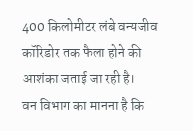400 किलोमीटर लंबे वन्यजीव कॉरिडोर तक फैला होने की आशंका जताई जा रही है।
वन विभाग का मानना है कि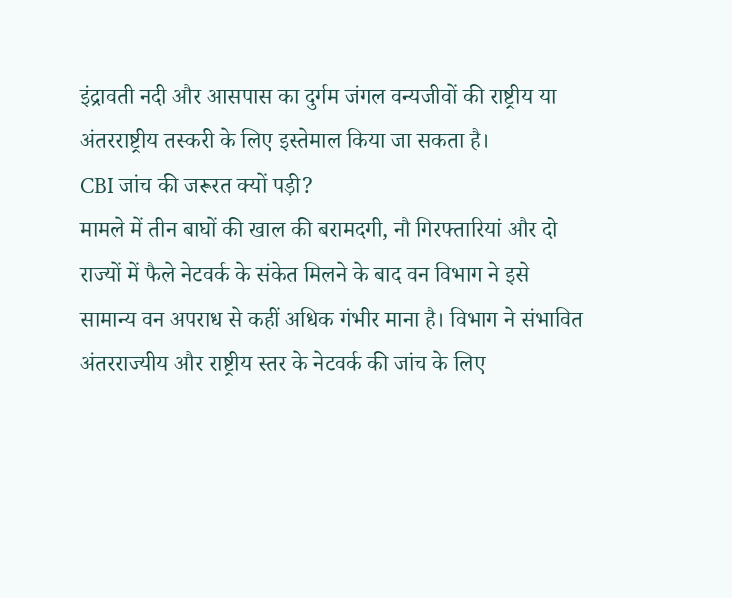इंद्रावती नदी और आसपास का दुर्गम जंगल वन्यजीवों की राष्ट्रीय या अंतरराष्ट्रीय तस्करी के लिए इस्तेमाल किया जा सकता है।
CBI जांच की जरूरत क्यों पड़ी?
मामले में तीन बाघों की खाल की बरामदगी, नौ गिरफ्तारियां और दो राज्यों में फैले नेटवर्क के संकेत मिलने के बाद वन विभाग ने इसे सामान्य वन अपराध से कहीं अधिक गंभीर माना है। विभाग ने संभावित अंतरराज्यीय और राष्ट्रीय स्तर के नेटवर्क की जांच के लिए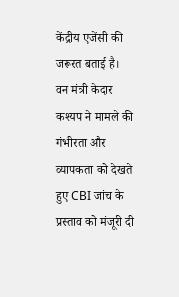केंद्रीय एजेंसी की जरूरत बताई है।
वन मंत्री केदार कश्यप ने मामले की गंभीरता और व्यापकता को देखते हुए CBI जांच के प्रस्ताव को मंजूरी दी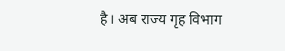है। अब राज्य गृह विभाग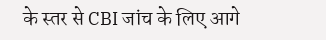के स्तर से CBI जांच के लिए आगे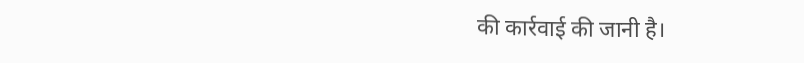की कार्रवाई की जानी है।